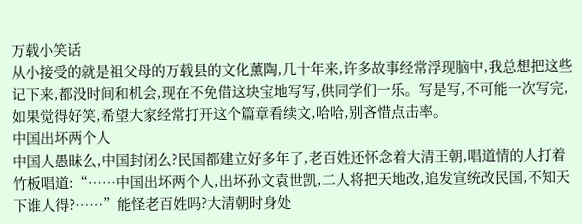万载小笑话
从小接受的就是祖父母的万载县的文化薰陶,几十年来,许多故事经常浮现脑中,我总想把这些记下来,都没时间和机会,现在不免借这块宝地写写,供同学们一乐。写是写,不可能一次写完,如果觉得好笑,希望大家经常打开这个篇章看续文,哈哈,别吝惜点击率。
中国出坏两个人
中国人愚昧么,中国封闭么?民国都建立好多年了,老百姓还怀念着大清王朝,唱道情的人打着竹板唱道:“……中国出坏两个人,出坏孙文袁世凯,二人将把天地改,追发宣统改民国,不知天下谁人得?……”能怪老百姓吗?大清朝时身处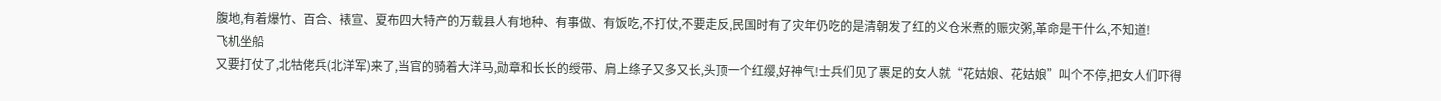腹地,有着爆竹、百合、裱宣、夏布四大特产的万载县人有地种、有事做、有饭吃,不打仗,不要走反,民国时有了灾年仍吃的是清朝发了红的义仓米煮的赈灾粥,革命是干什么,不知道!
飞机坐船
又要打仗了,北牯佬兵(北洋军)来了,当官的骑着大洋马,勋章和长长的绶带、肩上绦子又多又长,头顶一个红缨,好神气!士兵们见了裹足的女人就“花姑娘、花姑娘”叫个不停,把女人们吓得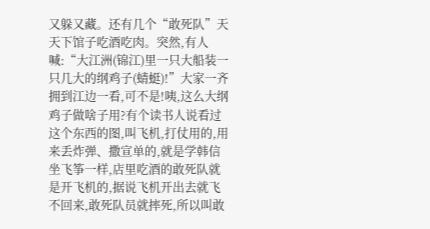又躲又藏。还有几个“敢死队”天天下馆子吃酒吃肉。突然,有人喊:“大江洲(锦江)里一只大船装一只几大的纲鸡子(蜻蜓)!”大家一齐拥到江边一看,可不是!咦,这么大纲鸡子做啥子用?有个读书人说看过这个东西的图,叫飞机,打仗用的,用来丢炸弹、撒宣单的,就是学韩信坐飞筝一样,店里吃酒的敢死队就是开飞机的,据说飞机开出去就飞不回来,敢死队员就摔死,所以叫敢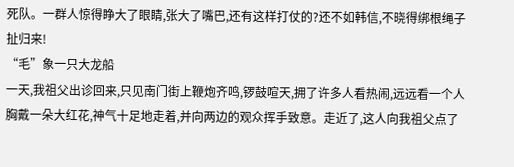死队。一群人惊得睁大了眼睛,张大了嘴巴,还有这样打仗的?还不如韩信,不晓得绑根绳子扯归来!
“毛”象一只大龙船
一天,我祖父出诊回来,只见南门街上鞭炮齐鸣,锣鼓喧天,拥了许多人看热闹,远远看一个人胸戴一朵大红花,神气十足地走着,并向两边的观众挥手致意。走近了,这人向我祖父点了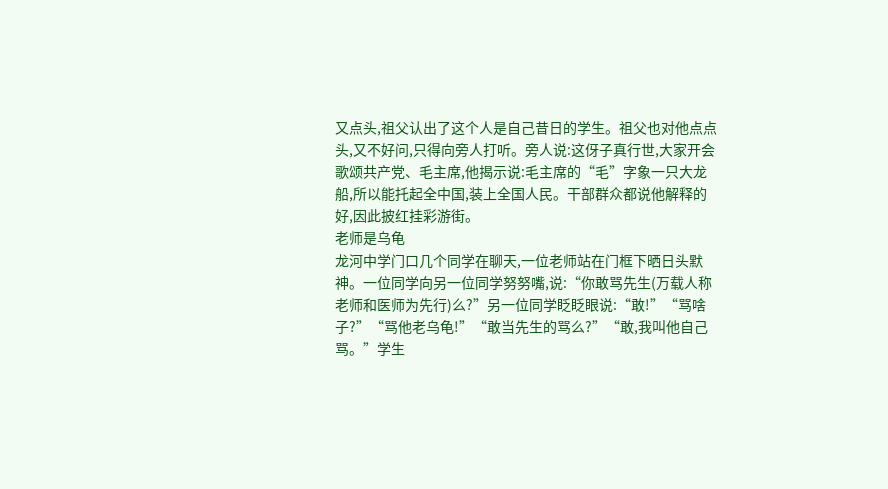又点头,祖父认出了这个人是自己昔日的学生。祖父也对他点点头,又不好问,只得向旁人打听。旁人说:这伢子真行世,大家开会歌颂共产党、毛主席,他揭示说:毛主席的“毛”字象一只大龙船,所以能托起全中国,装上全国人民。干部群众都说他解释的好,因此披红挂彩游街。
老师是乌龟
龙河中学门口几个同学在聊天,一位老师站在门框下晒日头默神。一位同学向另一位同学努努嘴,说:“你敢骂先生(万载人称老师和医师为先行)么?”另一位同学眨眨眼说:“敢!”“骂啥子?”“骂他老乌龟!”“敢当先生的骂么?”“敢,我叫他自己骂。”学生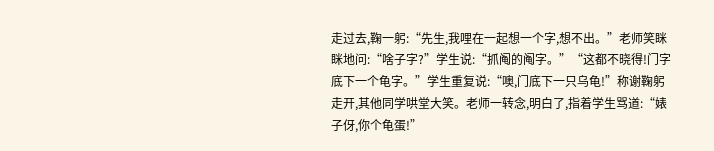走过去,鞠一躬:“先生,我哩在一起想一个字,想不出。”老师笑眯眯地问:“啥子字?”学生说:“抓阄的阄字。”“这都不晓得!门字底下一个龟字。”学生重复说:“噢,门底下一只乌龟!”称谢鞠躬走开,其他同学哄堂大笑。老师一转念,明白了,指着学生骂道:“婊子伢,你个龟蛋!”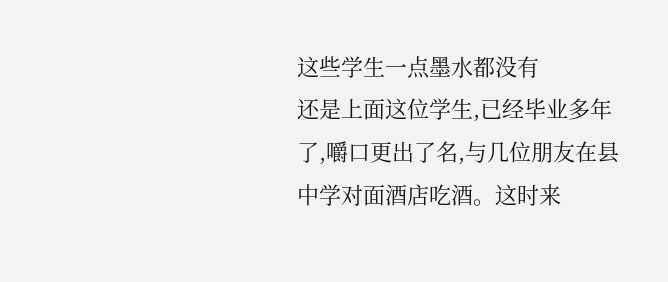这些学生一点墨水都没有
还是上面这位学生,已经毕业多年了,嚼口更出了名,与几位朋友在县中学对面酒店吃酒。这时来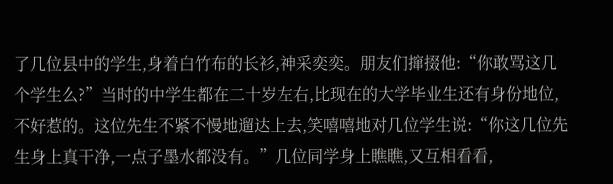了几位县中的学生,身着白竹布的长衫,神采奕奕。朋友们撺掇他:“你敢骂这几个学生么?”当时的中学生都在二十岁左右,比现在的大学毕业生还有身份地位,不好惹的。这位先生不紧不慢地遛达上去,笑嘻嘻地对几位学生说:“你这几位先生身上真干净,一点子墨水都没有。”几位同学身上瞧瞧,又互相看看,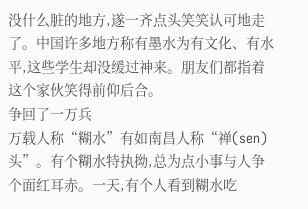没什么脏的地方,遂一齐点头笑笑认可地走了。中国许多地方称有墨水为有文化、有水平,这些学生却没缓过神来。朋友们都指着这个家伙笑得前仰后合。
争回了一万兵
万载人称“糊水”有如南昌人称“禅(sen)头”。有个糊水特执拗,总为点小事与人争个面红耳赤。一天,有个人看到糊水吃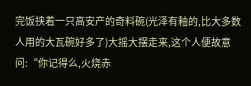完饭挟着一只高安产的奇料碗(光泽有釉的,比大多数人用的大瓦碗好多了)大摇大摆走来,这个人便故意问:“你记得么,火烧赤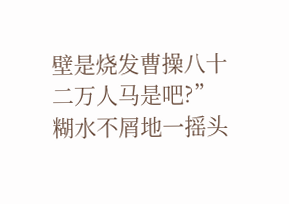壁是烧发曹操八十二万人马是吧?”糊水不屑地一摇头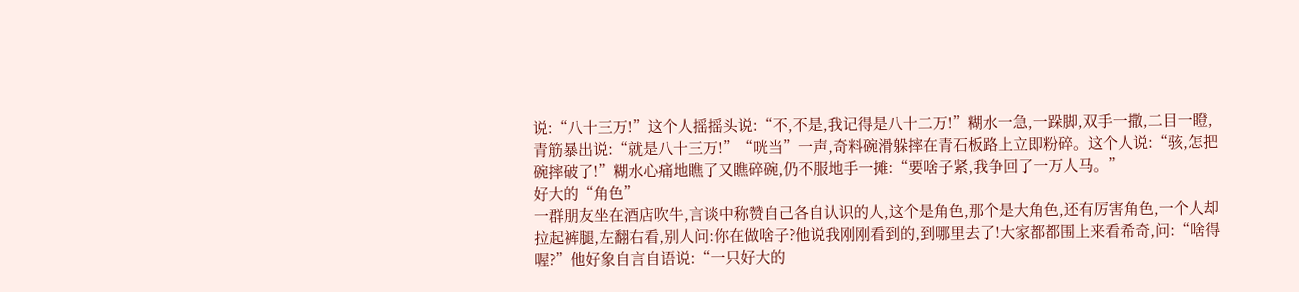说:“八十三万!”这个人摇摇头说:“不,不是,我记得是八十二万!”糊水一急,一跺脚,双手一撒,二目一瞪,青筋暴出说:“就是八十三万!”“咣当”一声,奇料碗滑躲摔在青石板路上立即粉碎。这个人说:“骇,怎把碗摔破了!”糊水心痛地瞧了又瞧碎碗,仍不服地手一摊:“要啥子紧,我争回了一万人马。”
好大的“角色”
一群朋友坐在酒店吹牛,言谈中称赞自己各自认识的人,这个是角色,那个是大角色,还有厉害角色,一个人却拉起裤腿,左翻右看,别人问:你在做啥子?他说我刚刚看到的,到哪里去了!大家都都围上来看希奇,问:“啥得喔?”他好象自言自语说:“一只好大的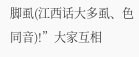脚虱(江西话大多虱、色同音)!”大家互相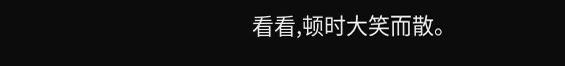看看,顿时大笑而散。